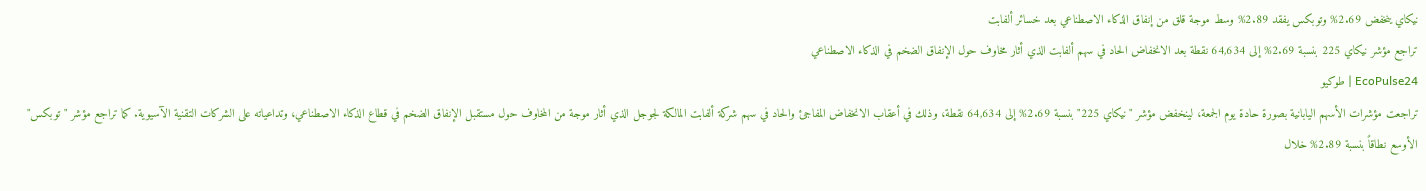نيكاي ينخفض 2.69% وتوبكس يفقد 2.89% وسط موجة قلق من إنفاق الذكاء الاصطناعي بعد خسائر ألفابت
تراجع مؤشر نيكاي 225 بنسبة 2.69% إلى 64,634 نقطة بعد الانخفاض الحاد في سهم ألفابت الذي أثار مخاوف حول الإنفاق الضخم في الذكاء الاصطناعي
EcoPulse24 | طوكيو
تراجعت مؤشرات الأسهم اليابانية بصورة حادة يوم الجمعة، لينخفض مؤشر "نيكاي 225" بنسبة 2.69% إلى 64,634 نقطة، وذلك في أعقاب الانخفاض المفاجئ والحاد في سهم شركة ألفابت المالكة لجوجل الذي أثار موجة من المخاوف حول مستقبل الإنفاق الضخم في قطاع الذكاء الاصطناعي، وتداعياته على الشركات التقنية الآسيوية. كما تراجع مؤشر "توبكس" الأوسع نطاقاً بنسبة 2.89% خلال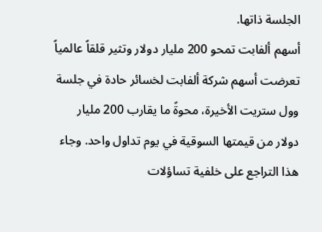الجلسة ذاتها.
أسهم ألفابت تمحو 200 مليار دولار وتثير قلقاً عالمياً
تعرضت أسهم شركة ألفابت لخسائر حادة في جلسة وول ستريت الأخيرة، محوةً ما يقارب 200 مليار دولار من قيمتها السوقية في يوم تداول واحد. وجاء هذا التراجع على خلفية تساؤلات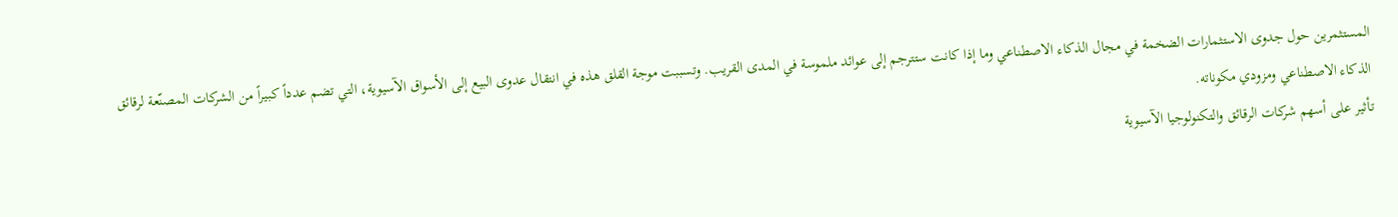المستثمرين حول جدوى الاستثمارات الضخمة في مجال الذكاء الاصطناعي وما إذا كانت ستترجم إلى عوائد ملموسة في المدى القريب. وتسببت موجة القلق هذه في انتقال عدوى البيع إلى الأسواق الآسيوية، التي تضم عدداً كبيراً من الشركات المصنّعة لرقائق الذكاء الاصطناعي ومزودي مكوناته.
تأثير على أسهم شركات الرقائق والتكنولوجيا الآسيوية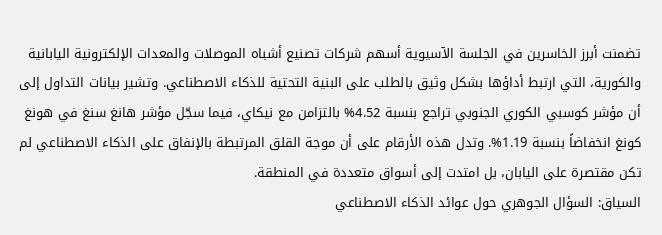تضمنت أبرز الخاسرين في الجلسة الآسيوية أسهم شركات تصنيع أشباه الموصلات والمعدات الإلكترونية اليابانية والكورية، التي ارتبط أداؤها بشكل وثيق بالطلب على البنية التحتية للذكاء الاصطناعي. وتشير بيانات التداول إلى أن مؤشر كوسبي الكوري الجنوبي تراجع بنسبة 4.52% بالتزامن مع نيكاي، فيما سجّل مؤشر هانغ سنغ في هونغ كونغ انخفاضاً بنسبة 1.19%. وتدل هذه الأرقام على أن موجة القلق المرتبطة بالإنفاق على الذكاء الاصطناعي لم تكن مقتصرة على اليابان، بل امتدت إلى أسواق متعددة في المنطقة.
السياق: السؤال الجوهري حول عوائد الذكاء الاصطناعي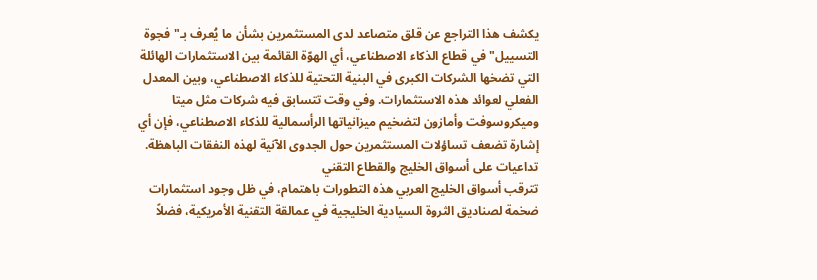يكشف هذا التراجع عن قلق متصاعد لدى المستثمرين بشأن ما يُعرف بـ"فجوة التسييل" في قطاع الذكاء الاصطناعي، أي الهوّة القائمة بين الاستثمارات الهائلة التي تضخها الشركات الكبرى في البنية التحتية للذكاء الاصطناعي، وبين المعدل الفعلي لعوائد هذه الاستثمارات. وفي وقت تتسابق فيه شركات مثل ميتا وميكروسوفت وأمازون لتضخيم ميزانياتها الرأسمالية للذكاء الاصطناعي، فإن أي إشارة تضعف تساؤلات المستثمرين حول الجدوى الآنية لهذه النفقات الباهظة.
تداعيات على أسواق الخليج والقطاع التقني
تترقب أسواق الخليج العربي هذه التطورات باهتمام، في ظل وجود استثمارات ضخمة لصناديق الثروة السيادية الخليجية في عمالقة التقنية الأمريكية، فضلاً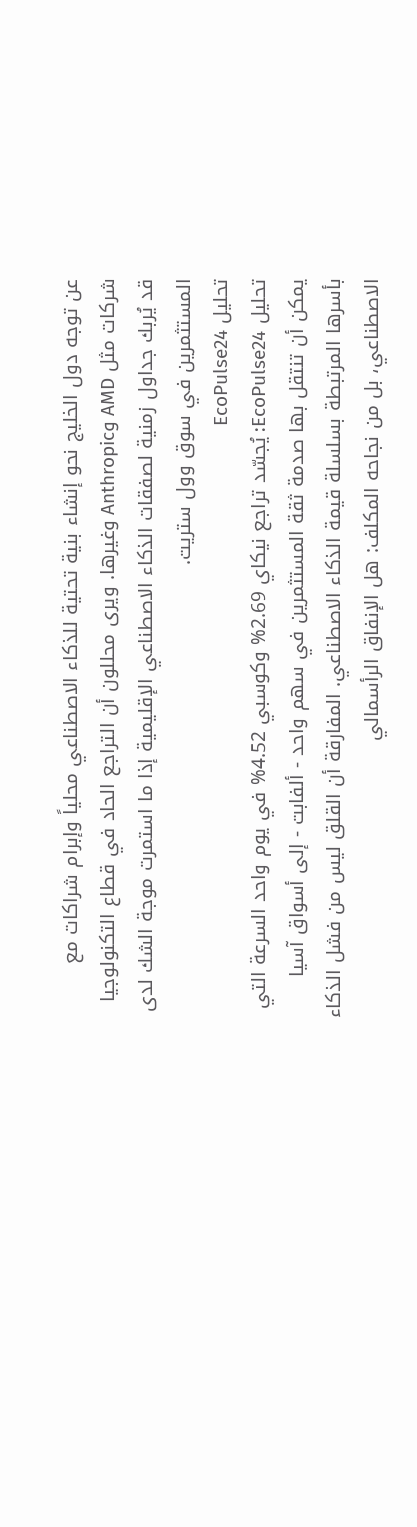عن توجه دول الخليج نحو إنشاء بنية تحتية للذكاء الاصطناعي محلياً وإبرام شراكات مع شركات مثل AMD وAnthropic وغيرها. ويرى محللون أن التراجع الحاد في قطاع التكنولوجيا قد يُربك جداول زمنية لصفقات الذكاء الاصطناعي الإقليمية إذا ما استمرت موجة الشك لدى المستثمرين في سوق وول ستريت.
تحليل EcoPulse24
تحليل EcoPulse24: يُجسّد تراجع نيكاي 2.69% وكوسبي 4.52% في يوم واحد السرعة التي يمكن أن تنتقل بها صدمة ثقة المستثمرين في سهم واحد - ألفابت - إلى أسواق آسيا بأسرها المرتبطة بسلسلة قيمة الذكاء الاصطناعي. المفارقة أن القلق ليس من فشل الذكاء الاصطناعي، بل من نجاحه المكلف: هل الإنفاق الرأسمالي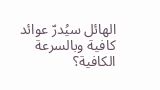الهائل سيُدرّ عوائد كافية وبالسرعة الكافية؟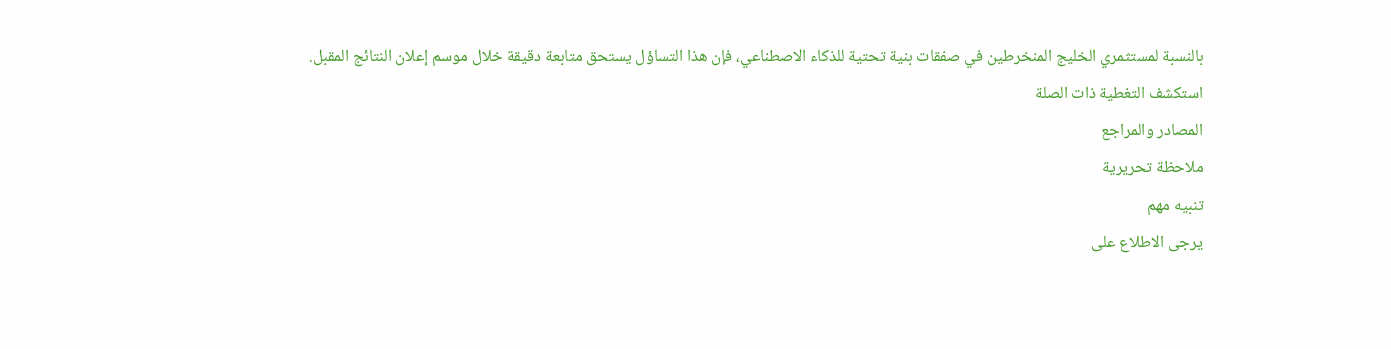بالنسبة لمستثمري الخليج المنخرطين في صفقات بنية تحتية للذكاء الاصطناعي، فإن هذا التساؤل يستحق متابعة دقيقة خلال موسم إعلان النتائج المقبل.
استكشف التغطية ذات الصلة
المصادر والمراجع
ملاحظة تحريرية
تنبيه مهم
يرجى الاطلاع على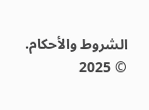الشروط والأحكام.
© 2025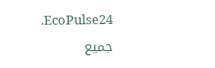EcoPulse24. جميع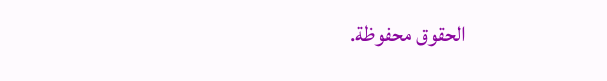الحقوق محفوظة.